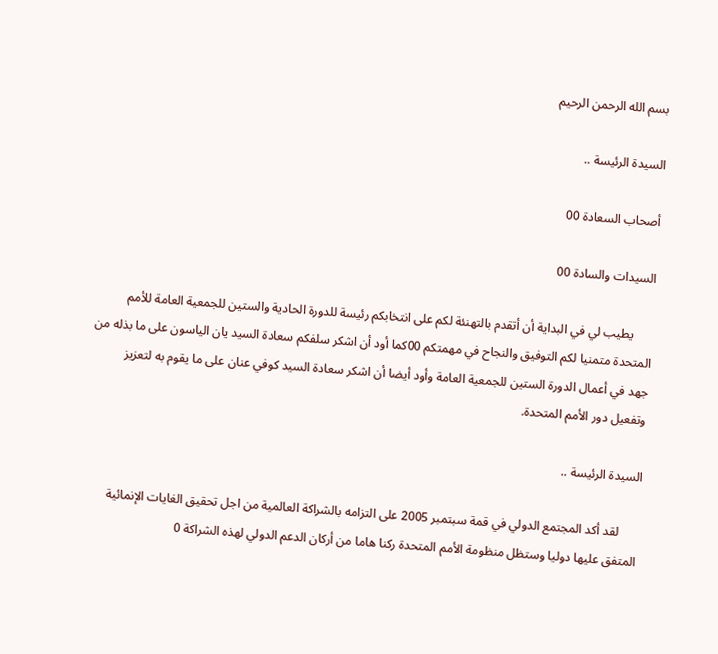بسم الله الرحمن الرحيم

السيدة الرئيسة ..

أصحاب السعادة 00

السيدات والسادة 00

      يطيب لي في البداية أن أتقدم بالتهنئة لكم على انتخابكم رئيسة للدورة الحادية والستين للجمعية العامة للأمم المتحدة متمنيا لكم التوفيق والنجاح في مهمتكم 00كما أود أن اشكر سلفكم سعادة السيد يان الياسون على ما بذله من جهد في أعمال الدورة الستين للجمعية العامة وأود أيضا أن اشكر سعادة السيد كوفي عنان على ما يقوم به لتعزيز وتفعيل دور الأمم المتحدة.

السيدة الرئيسة ..

      لقد أكد المجتمع الدولي في قمة سبتمبر 2005 على التزامه بالشراكة العالمية من اجل تحقيق الغايات الإنمائية المتفق عليها دوليا وستظل منظومة الأمم المتحدة ركنا هاما من أركان الدعم الدولي لهذه الشراكة 0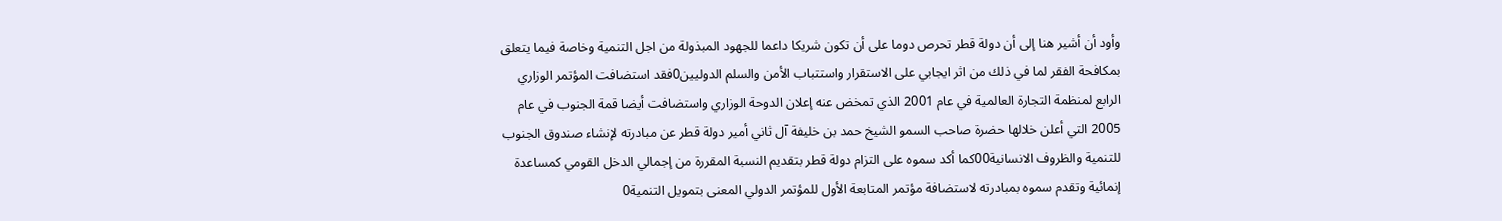وأود أن أشير هنا إلى أن دولة قطر تحرص دوما على أن تكون شريكا داعما للجهود المبذولة من اجل التنمية وخاصة فيما يتعلق بمكافحة الفقر لما في ذلك من اثر ايجابي على الاستقرار واستتباب الأمن والسلم الدوليين0فقد استضافت المؤتمر الوزاري الرابع لمنظمة التجارة العالمية في عام 2001 الذي تمخض عنه إعلان الدوحة الوزاري واستضافت أيضا قمة الجنوب في عام 2005 التي أعلن خلالها حضرة صاحب السمو الشيخ حمد بن خليفة آل ثاني أمير دولة قطر عن مبادرته لإنشاء صندوق الجنوب للتنمية والظروف الانسانية00كما أكد سموه على التزام دولة قطر بتقديم النسبة المقررة من إجمالي الدخل القومي كمساعدة إنمائية وتقدم سموه بمبادرته لاستضافة مؤتمر المتابعة الأول للمؤتمر الدولي المعنى بتمويل التنمية0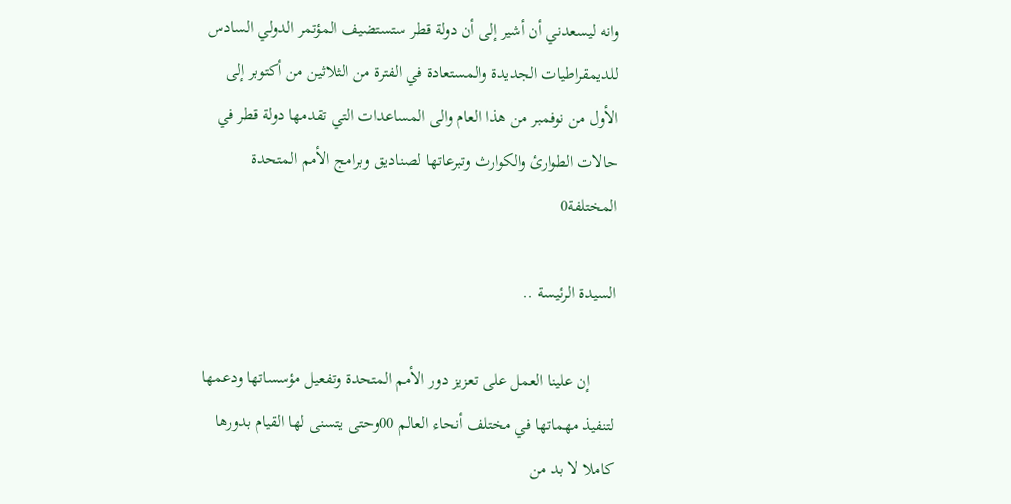وانه ليسعدني أن أشير إلى أن دولة قطر ستستضيف المؤتمر الدولي السادس للديمقراطيات الجديدة والمستعادة في الفترة من الثلاثين من أكتوبر إلى الأول من نوفمبر من هذا العام والى المساعدات التي تقدمها دولة قطر في حالات الطوارئ والكوارث وتبرعاتها لصناديق وبرامج الأمم المتحدة المختلفة0

السيدة الرئيسة ..

      إن علينا العمل على تعزيز دور الأمم المتحدة وتفعيل مؤسساتها ودعمها لتنفيذ مهماتها في مختلف أنحاء العالم 00وحتى يتسنى لها القيام بدورها كاملا لا بد من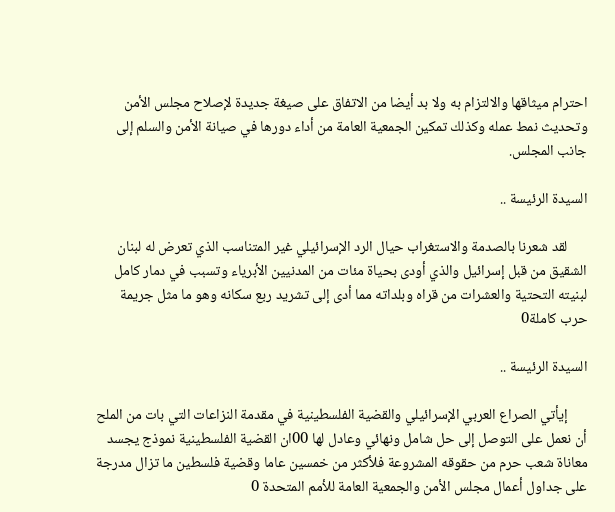احترام ميثاقها والالتزام به ولا بد أيضا من الاتفاق على صيغة جديدة لإصلاح مجلس الأمن وتحديث نمط عمله وكذلك تمكين الجمعية العامة من أداء دورها في صيانة الأمن والسلم إلى جانب المجلس.

السيدة الرئيسة ..

      لقد شعرنا بالصدمة والاستغراب حيال الرد الإسرائيلي غير المتناسب الذي تعرض له لبنان الشقيق من قبل إسرائيل والذي أودى بحياة مئات من المدنيين الأبرياء وتسبب في دمار كامل لبنيته التحتية والعشرات من قراه وبلداته مما أدى إلى تشريد ربع سكانه وهو ما مثل جريمة حرب كاملة0

السيدة الرئيسة ..

      إيأتي الصراع العربي الإسرائيلي والقضية الفلسطينية في مقدمة النزاعات التي بات من الملح أن نعمل على التوصل إلى حل شامل ونهائي وعادل لها 00ان القضية الفلسطينية نموذج يجسد معاناة شعب حرم من حقوقه المشروعة فلأكثر من خمسين عاما وقضية فلسطين ما تزال مدرجة على جداول أعمال مجلس الأمن والجمعية العامة للأمم المتحدة 0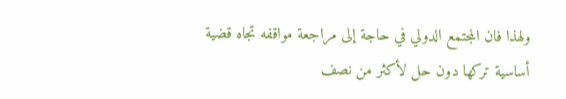ولهذا فان المجتمع الدولي في حاجة إلى مراجعة مواقفه تجاه قضية أساسية تركها دون حل لأكثر من نصف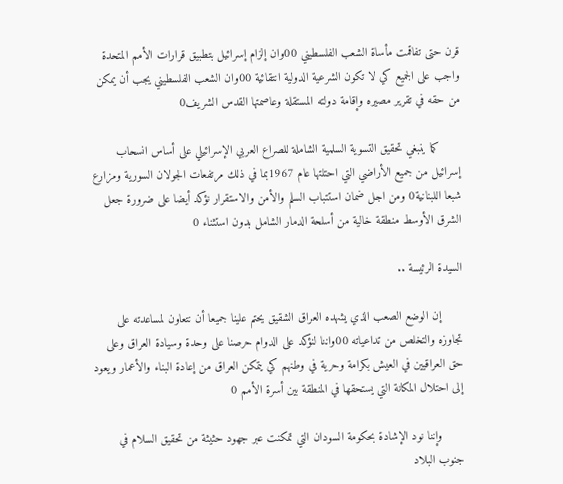قرن حتى تفاقمت مأساة الشعب الفلسطيني 00وان إلزام إسرائيل بتطبيق قرارات الأمم المتحدة واجب على الجميع كي لا تكون الشرعية الدولية انتقائية 00وان الشعب الفلسطيني يجب أن يمكن من حقه في تقرير مصيره وإقامة دولته المستقلة وعاصمتها القدس الشريف0

      كما ينبغي تحقيق التسوية السلمية الشاملة للصراع العربي الإسرائيلي على أساس انسحاب إسرائيل من جميع الأراضي التي احتلتها عام 1967بما في ذلك مرتفعات الجولان السورية ومزارع شبعا اللبنانية0 ومن اجل ضمان استتباب السلم والأمن والاستقرار نؤكد أيضا على ضرورة جعل الشرق الأوسط منطقة خالية من أسلحة الدمار الشامل بدون استثناء 0

السيدة الرئيسة ..

      إن الوضع الصعب الذي يشهده العراق الشقيق يحتم علينا جميعا أن نتعاون لمساعدته على تجاوزه والتخلص من تداعياته 00واننا لنؤكد على الدوام حرصنا على وحدة وسيادة العراق وعلى حق العراقيين في العيش بكرامة وحرية في وطنهم كي يتمكن العراق من إعادة البناء والأعمار ويعود إلى احتلال المكانة التي يستحقها في المنطقة بين أسرة الأمم 0

      وإننا نود الإشادة بحكومة السودان التي تمكنت عبر جهود حثيثة من تحقيق السلام في جنوب البلاد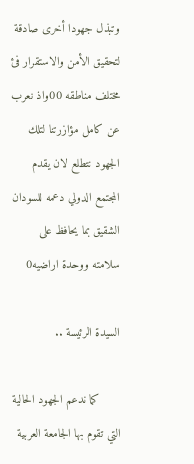وتبذل جهودا أخرى صادقة لتحقيق الأمن والاستقرار فئ مختلف مناطقه 00واذ نعرب عن كامل مؤازرتنا لتلك الجهود نتطلع لان يقدم المجتمع الدولي دعمه للسودان الشقيق بما يحافظ على سلامته ووحدة اراضيه0

السيدة الرئيسة ..

      كما ندعم الجهود الحالية التي تقوم بها الجامعة العربية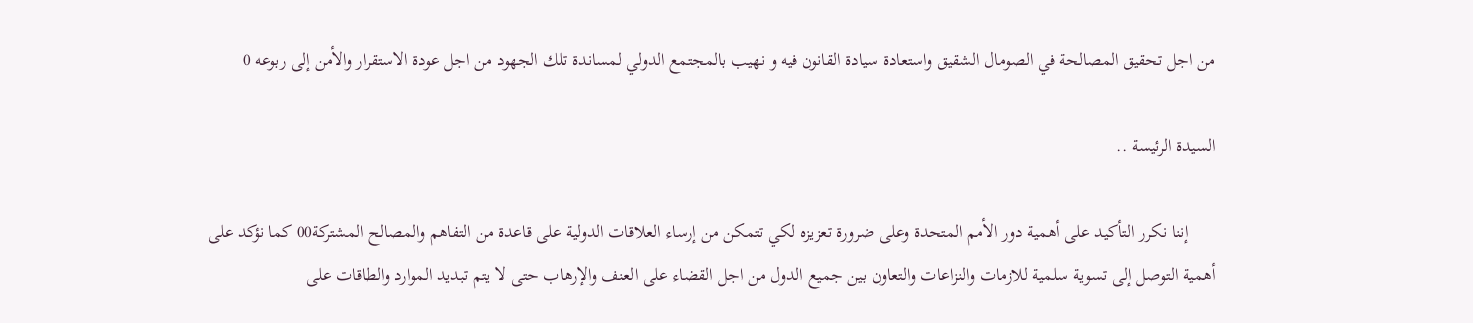من اجل تحقيق المصالحة في الصومال الشقيق واستعادة سيادة القانون فيه و نهيب بالمجتمع الدولي لمساندة تلك الجهود من اجل عودة الاستقرار والأمن إلى ربوعه 0

السيدة الرئيسة ..

      إننا نكرر التأكيد على أهمية دور الأمم المتحدة وعلى ضرورة تعزيزه لكي تتمكن من إرساء العلاقات الدولية على قاعدة من التفاهم والمصالح المشتركة00 كما نؤكد على أهمية التوصل إلى تسوية سلمية للازمات والنزاعات والتعاون بين جميع الدول من اجل القضاء على العنف والإرهاب حتى لا يتم تبديد الموارد والطاقات على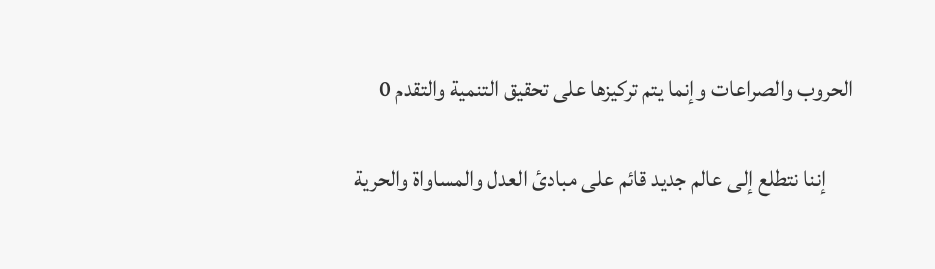الحروب والصراعات وإنما يتم تركيزها على تحقيق التنمية والتقدم 0

      إننا نتطلع إلى عالم جديد قائم على مبادئ العدل والمساواة والحرية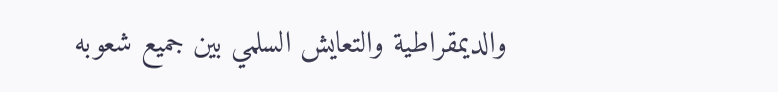والديمقراطية والتعايش السلمي بين جميع شعوبه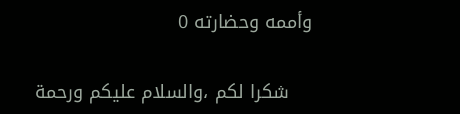وأممه وحضارته 0

    شكرا لكم ،والسلام عليكم ورحمة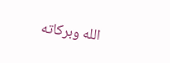الله وبركاته